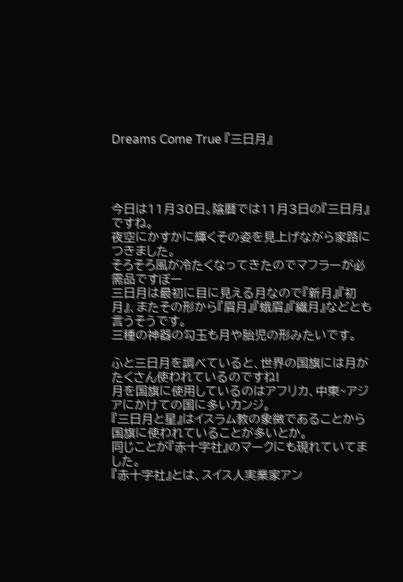Dreams Come True 『三日月』




今日は11月30日。陰暦では11月3日の『三日月』ですね。
夜空にかすかに輝くその姿を見上げながら家路につきました。
そろそろ風が冷たくなってきたのでマフラーが必需品ですぼー
三日月は最初に目に見える月なので『新月』『初月』、またその形から『眉月』『蛾眉』『繊月』などとも言うそうです。
三種の神器の勾玉も月や胎児の形みたいです。

ふと三日月を調べていると、世界の国旗には月がたくさん使われているのですね!
月を国旗に使用しているのはアフリカ、中東~アジアにかけての国に多いカンジ。
『三日月と星』はイスラム教の象徴であることから国旗に使われていることが多いとか。
同じことが『赤十字社』のマークにも現れていてました。
『赤十字社』とは、スイス人実業家アン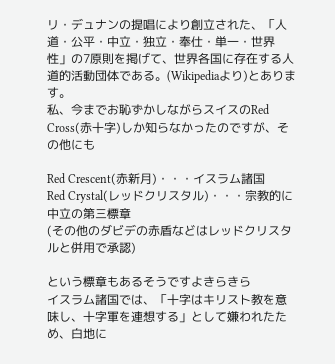リ・デュナンの提唱により創立された、「人道・公平・中立・独立・奉仕・単一・世界性」の7原則を掲げて、世界各国に存在する人道的活動団体である。(Wikipediaより)とあります。
私、今までお恥ずかしながらスイスのRed Cross(赤十字)しか知らなかったのですが、その他にも

Red Crescent(赤新月)・・・イスラム諸国
Red Crystal(レッドクリスタル)・・・宗教的に中立の第三標章
(その他のダビデの赤盾などはレッドクリスタルと併用で承認)

という標章もあるそうですよきらきら
イスラム諸国では、「十字はキリスト教を意味し、十字軍を連想する」として嫌われたため、白地に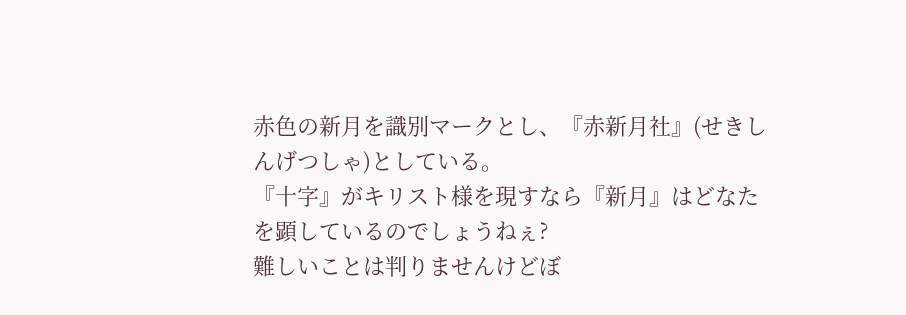赤色の新月を識別マークとし、『赤新月社』(せきしんげつしゃ)としている。
『十字』がキリスト様を現すなら『新月』はどなたを顕しているのでしょうねぇ?
難しいことは判りませんけどぼ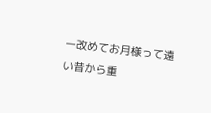ー改めてお月様って遠い昔から重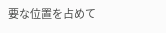要な位置を占めて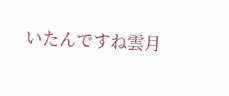いたんですね雲月